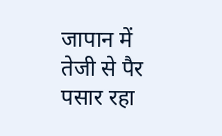जापान में तेजी से पैर पसार रहा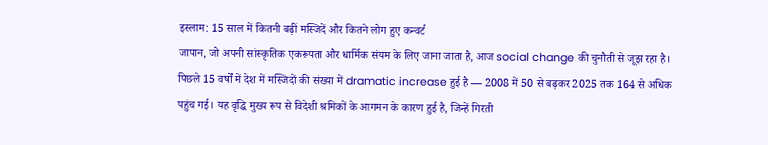इस्लाम: 15 साल में कितनी बढ़ीं मस्जिदें और कितने लोग हुए कन्वर्ट
जापान, जो अपनी सांस्कृतिक एकरूपता और धार्मिक संयम के लिए जाना जाता है, आज social change की चुनौती से जूझ रहा है। पिछले 15 वर्षों में देश में मस्जिदों की संख्या में dramatic increase हुई है — 2008 में 50 से बढ़कर 2025 तक 164 से अधिक पहुंच गई। यह वृद्धि मुख्य रूप से विदेशी श्रमिकों के आगमन के कारण हुई है, जिन्हें गिरती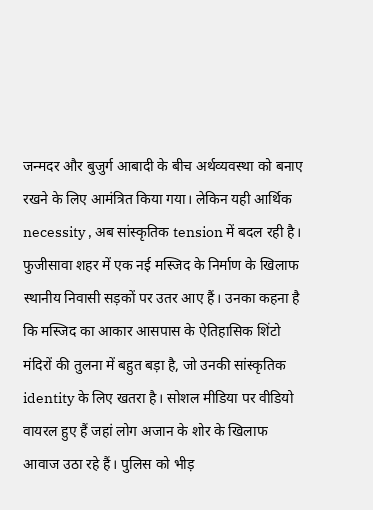जन्मदर और बुजुर्ग आबादी के बीच अर्थव्यवस्था को बनाए रखने के लिए आमंत्रित किया गया। लेकिन यही आर्थिक necessity , अब सांस्कृतिक tension में बदल रही है।
फुजीसावा शहर में एक नई मस्जिद के निर्माण के खिलाफ स्थानीय निवासी सड़कों पर उतर आए हैं। उनका कहना है कि मस्जिद का आकार आसपास के ऐतिहासिक शिंटो मंदिरों की तुलना में बहुत बड़ा है, जो उनकी सांस्कृतिक identity के लिए खतरा है। सोशल मीडिया पर वीडियो वायरल हुए हैं जहां लोग अजान के शोर के खिलाफ आवाज उठा रहे हैं। पुलिस को भीड़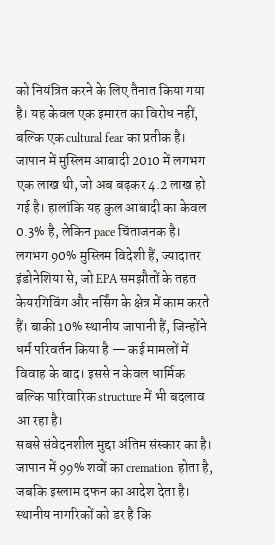को नियंत्रित करने के लिए तैनात किया गया है। यह केवल एक इमारत का विरोध नहीं, बल्कि एक cultural fear का प्रतीक है।
जापान में मुस्लिम आबादी 2010 में लगभग एक लाख थी, जो अब बढ़कर 4.2 लाख हो गई है। हालांकि यह कुल आबादी का केवल 0.3% है, लेकिन pace चिंताजनक है। लगभग 90% मुस्लिम विदेशी हैं, ज्यादातर इंडोनेशिया से, जो EPA समझौतों के तहत केयरगिविंग और नर्सिंग के क्षेत्र में काम करते हैं। बाकी 10% स्थानीय जापानी हैं, जिन्होंने धर्म परिवर्तन किया है — कई मामलों में विवाह के बाद। इससे न केवल धार्मिक बल्कि पारिवारिक structure में भी बदलाव आ रहा है।
सबसे संवेदनशील मुद्दा अंतिम संस्कार का है। जापान में 99% शवों का cremation होता है, जबकि इस्लाम दफन का आदेश देता है। स्थानीय नागरिकों को डर है कि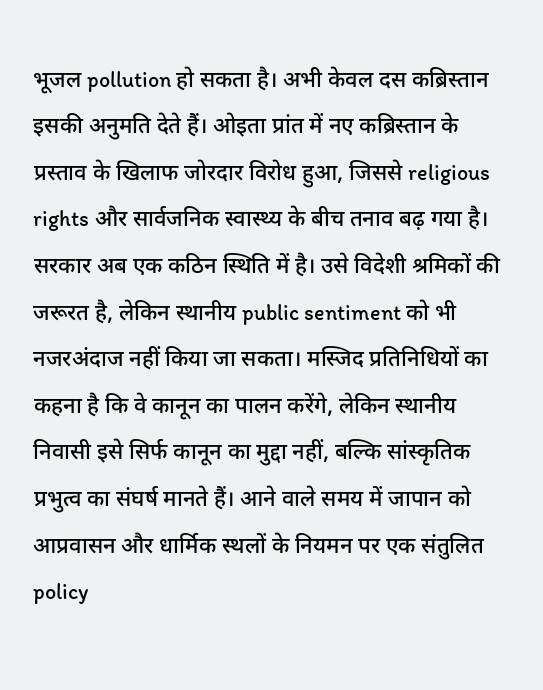भूजल pollution हो सकता है। अभी केवल दस कब्रिस्तान इसकी अनुमति देते हैं। ओइता प्रांत में नए कब्रिस्तान के प्रस्ताव के खिलाफ जोरदार विरोध हुआ, जिससे religious rights और सार्वजनिक स्वास्थ्य के बीच तनाव बढ़ गया है।
सरकार अब एक कठिन स्थिति में है। उसे विदेशी श्रमिकों की जरूरत है, लेकिन स्थानीय public sentiment को भी नजरअंदाज नहीं किया जा सकता। मस्जिद प्रतिनिधियों का कहना है कि वे कानून का पालन करेंगे, लेकिन स्थानीय निवासी इसे सिर्फ कानून का मुद्दा नहीं, बल्कि सांस्कृतिक प्रभुत्व का संघर्ष मानते हैं। आने वाले समय में जापान को आप्रवासन और धार्मिक स्थलों के नियमन पर एक संतुलित policy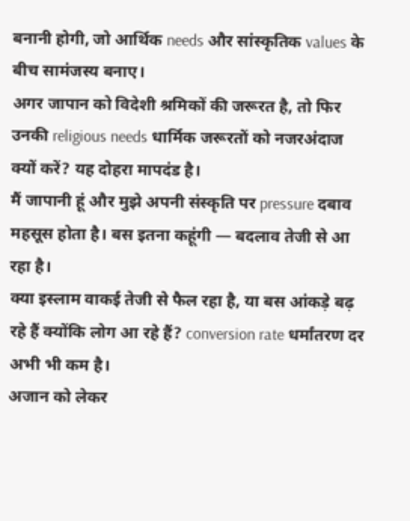बनानी होगी, जो आर्थिक needs और सांस्कृतिक values के बीच सामंजस्य बनाए।
अगर जापान को विदेशी श्रमिकों की जरूरत है, तो फिर उनकी religious needs धार्मिक जरूरतों को नजरअंदाज क्यों करें? यह दोहरा मापदंड है।
मैं जापानी हूं और मुझे अपनी संस्कृति पर pressure दबाव महसूस होता है। बस इतना कहूंगी — बदलाव तेजी से आ रहा है।
क्या इस्लाम वाकई तेजी से फैल रहा है, या बस आंकड़े बढ़ रहे हैं क्योंकि लोग आ रहे हैं? conversion rate धर्मांतरण दर अभी भी कम है।
अजान को लेकर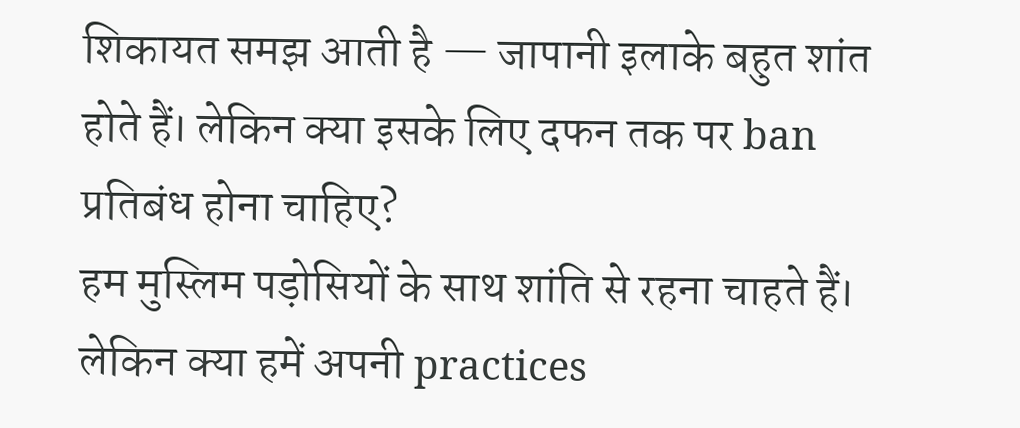शिकायत समझ आती है — जापानी इलाके बहुत शांत होते हैं। लेकिन क्या इसके लिए दफन तक पर ban प्रतिबंध होना चाहिए?
हम मुस्लिम पड़ोसियों के साथ शांति से रहना चाहते हैं। लेकिन क्या हमें अपनी practices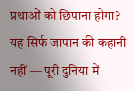प्रथाओं को छिपाना होगा?
यह सिर्फ जापान की कहानी नहीं — पूरी दुनिया में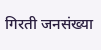गिरती जनसंख्या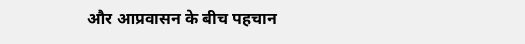और आप्रवासन के बीच पहचान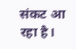संकट आ रहा है।